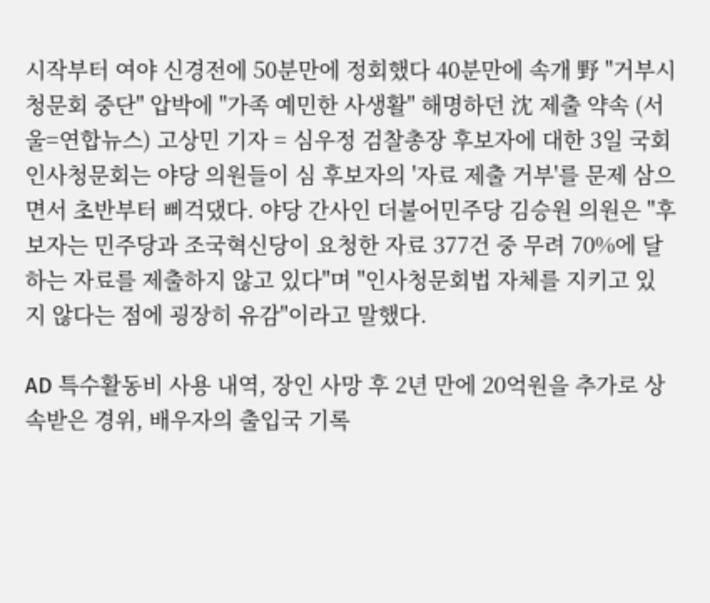시작부터 여야 신경전에 50분만에 정회했다 40분만에 속개 野 "거부시 청문회 중단" 압박에 "가족 예민한 사생활" 해명하던 沈 제출 약속 (서울=연합뉴스) 고상민 기자 = 심우정 검찰총장 후보자에 대한 3일 국회 인사청문회는 야당 의원들이 심 후보자의 '자료 제출 거부'를 문제 삼으면서 초반부터 삐걱댔다. 야당 간사인 더불어민주당 김승원 의원은 "후보자는 민주당과 조국혁신당이 요청한 자료 377건 중 무려 70%에 달하는 자료를 제출하지 않고 있다"며 "인사청문회법 자체를 지키고 있지 않다는 점에 굉장히 유감"이라고 말했다.

AD 특수활동비 사용 내역, 장인 사망 후 2년 만에 20억원을 추가로 상속받은 경위, 배우자의 출입국 기록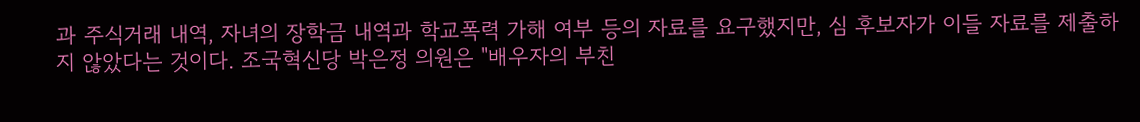과 주식거래 내역, 자녀의 장학금 내역과 학교폭력 가해 여부 등의 자료를 요구했지만, 심 후보자가 이들 자료를 제출하지 않았다는 것이다. 조국혁신당 박은정 의원은 "배우자의 부친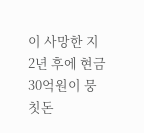이 사망한 지 2년 후에 현금 30억원이 뭉칫돈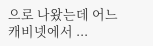으로 나왔는데 어느 캐비넷에서 ...